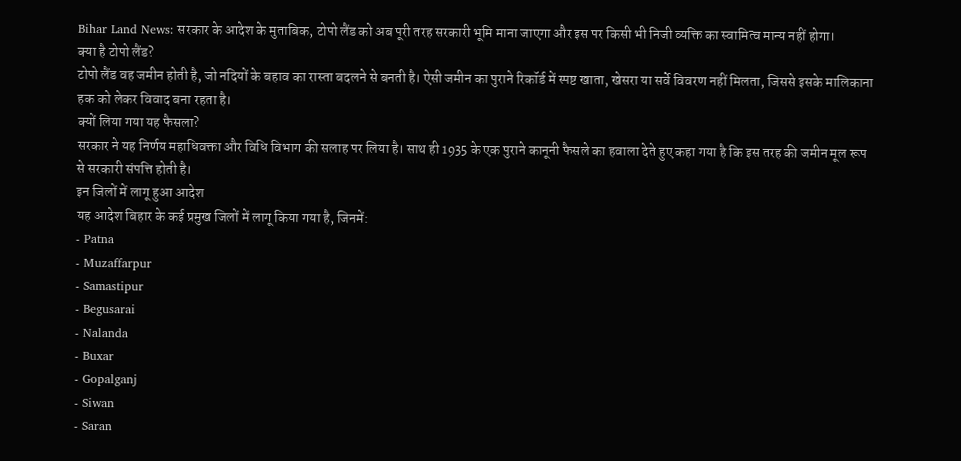Bihar Land News: सरकार के आदेश के मुताबिक, टोपो लैंड को अब पूरी तरह सरकारी भूमि माना जाएगा और इस पर किसी भी निजी व्यक्ति का स्वामित्व मान्य नहीं होगा।
क्या है टोपो लैंड?
टोपो लैंड वह जमीन होती है, जो नदियों के बहाव का रास्ता बदलने से बनती है। ऐसी जमीन का पुराने रिकॉर्ड में स्पष्ट खाता, खेसरा या सर्वे विवरण नहीं मिलता, जिससे इसके मालिकाना हक को लेकर विवाद बना रहता है।
क्यों लिया गया यह फैसला?
सरकार ने यह निर्णय महाधिवक्ता और विधि विभाग की सलाह पर लिया है। साथ ही 1935 के एक पुराने कानूनी फैसले का हवाला देते हुए कहा गया है कि इस तरह की जमीन मूल रूप से सरकारी संपत्ति होती है।
इन जिलों में लागू हुआ आदेश
यह आदेश बिहार के कई प्रमुख जिलों में लागू किया गया है, जिनमें:
- Patna
- Muzaffarpur
- Samastipur
- Begusarai
- Nalanda
- Buxar
- Gopalganj
- Siwan
- Saran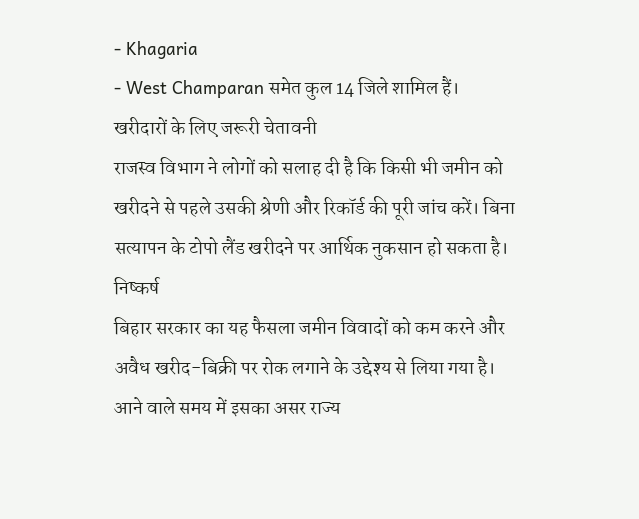- Khagaria
- West Champaran समेत कुल 14 जिले शामिल हैं।
खरीदारों के लिए जरूरी चेतावनी
राजस्व विभाग ने लोगों को सलाह दी है कि किसी भी जमीन को खरीदने से पहले उसकी श्रेणी और रिकॉर्ड की पूरी जांच करें। बिना सत्यापन के टोपो लैंड खरीदने पर आर्थिक नुकसान हो सकता है।
निष्कर्ष
बिहार सरकार का यह फैसला जमीन विवादों को कम करने और अवैध खरीद-बिक्री पर रोक लगाने के उद्देश्य से लिया गया है। आने वाले समय में इसका असर राज्य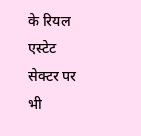के रियल एस्टेट सेक्टर पर भी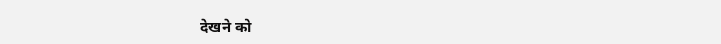देखने को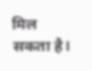मिल सकता है।